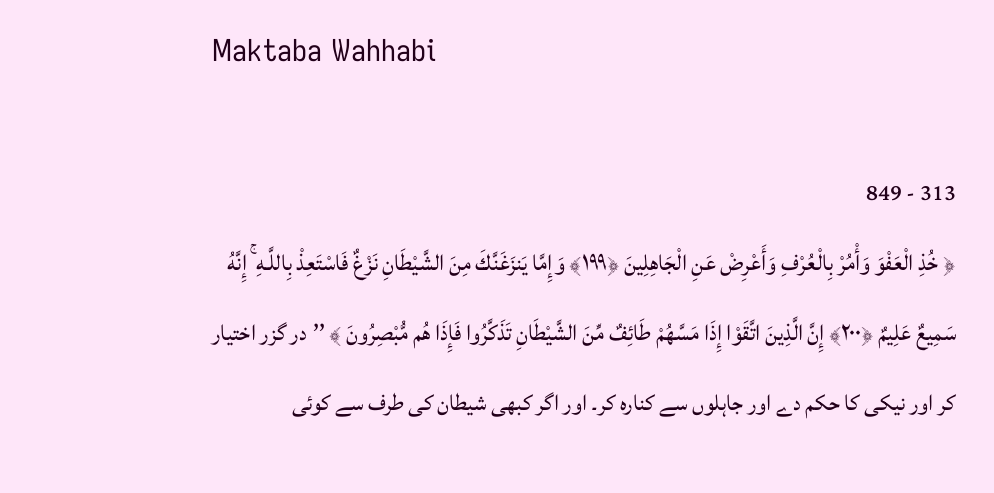Maktaba Wahhabi

313 - 849
﴿ خُذِ الْعَفْوَ وَأْمُرْ بِالْعُرْفِ وَأَعْرِضْ عَنِ الْجَاهِلِينَ ﴿١٩٩﴾ وَإِمَّا يَنزَغَنَّكَ مِنَ الشَّيْطَانِ نَزْغٌ فَاسْتَعِذْ بِاللَّـهِ ۚ إِنَّهُ سَمِيعٌ عَلِيمٌ ﴿٢٠٠﴾ إِنَّ الَّذِينَ اتَّقَوْا إِذَا مَسَّهُمْ طَائِفٌ مِّنَ الشَّيْطَانِ تَذَكَّرُوا فَإِذَا هُم مُّبْصِرُونَ ﴾ ’’در گزر اختیار کر اور نیکی کا حکم دے اور جاہلوں سے کنارہ کر۔ اور اگر کبھی شیطان کی طرف سے کوئی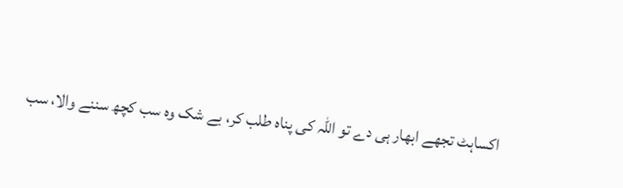اکساہٹ تجھے ابھار ہی دے تو اللہ کی پناہ طلب کر، بے شک وہ سب کچھ سننے والا، سب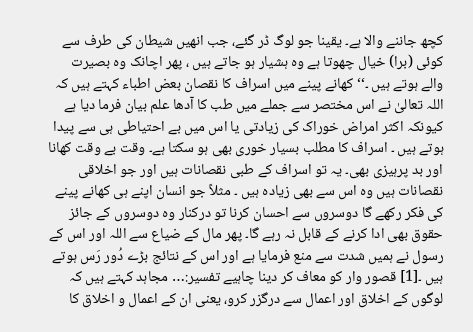کچھ جاننے والا ہے۔ یقینا جو لوگ ڈر گئے، جب انھیں شیطان کی طرف سے کوئی (برا) خیال چھوتا ہے وہ ہشیار ہو جاتے ہیں ، پھر اچانک وہ بصیرت والے ہوتے ہیں ۔‘‘ کھانے پینے میں اسراف کا نقصان بعض اطباء کہتے ہیں کہ اللہ تعالیٰ نے اس مختصر سے جملے میں طب کا آدھا علم بیان فرما دیا ہے کیونکہ اکثر امراض خوراک کی زیادتی یا اس میں بے احتیاطی ہی سے پیدا ہوتے ہیں ۔ اسراف کا مطلب بسیار خوری بھی ہو سکتا ہے۔ وقت بے وقت کھانا اور بد پرہیزی بھی۔ یہ تو اسراف کے طبی نقصانات ہیں اور جو اخلاقی نقصانات ہیں وہ اس سے بھی زیادہ ہیں ۔ مثلاً جو انسان اپنے ہی کھانے پینے کی فکر رکھے گا دوسروں سے احسان کرنا تو درکنار وہ دوسروں کے جائز حقوق بھی ادا کرنے کے قابل نہ رہے گا۔ پھر مال کے ضیاع سے اللہ اور اس کے رسول نے ہمیں شدت سے منع فرمایا ہے اور اس کے نتائج بڑے دُور رَس ہوتے ہیں ۔[1] قصور وار کو معاف کر دینا چاہیے تفسیر:… مجاہد کہتے ہیں کہ لوگوں کے اخلاق اور اعمال سے درگزر کرو، یعنی ان کے اعمال و اخلاق کا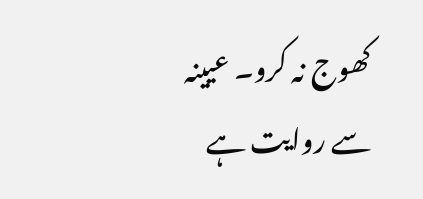کھوج نہ کرو۔ عیینہ سے روایت ہے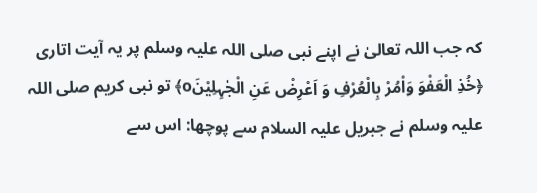کہ جب اللہ تعالیٰ نے اپنے نبی صلی اللہ علیہ وسلم پر یہ آیت اتاری ﴿خُذِ الْعَفْوَ وَاْمُرْ بِالْعُرْفِ وَ اَعْرِضْ عَنِ الْجٰہِلِیْنَo﴾ تو نبی کریم صلی اللہ علیہ وسلم نے جبریل علیہ السلام سے پوچھا: اس سے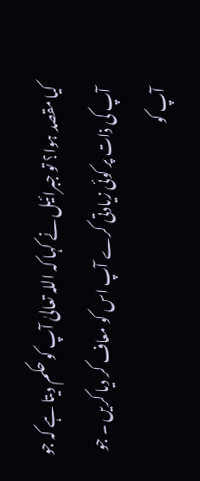کیا مقصد ہوا؟ تو جبرائیل نے کہا کہ اللہ تعالیٰ آپ کو حکم دیتا ہے کہ جو آپ کی ذات پر کوئی زیادتی کرے آپ اس کو معاف کر دیا کریں ۔ جو آپ کو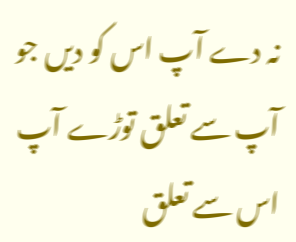نہ دے آپ اس کو دیں جو آپ سے تعلق توڑے آپ اس سے تعلق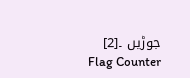جوڑیں ۔[2]
Flag Counter